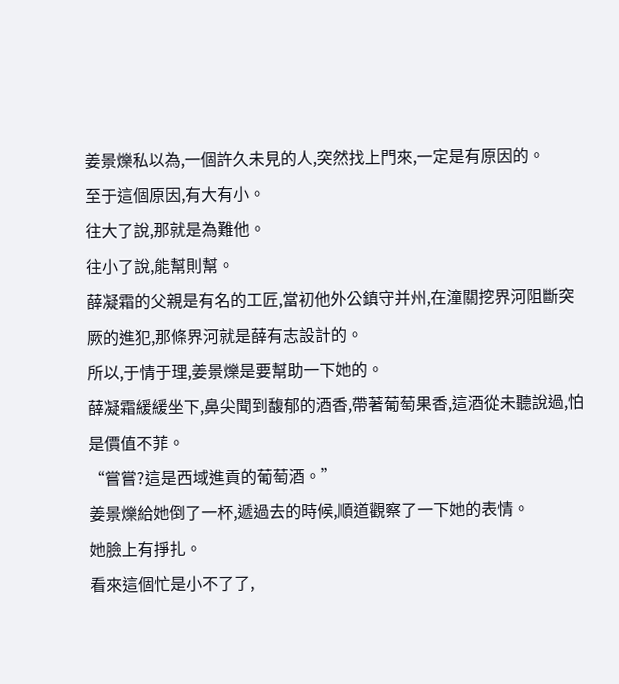姜景爍私以為,一個許久未見的人,突然找上門來,一定是有原因的。
至于這個原因,有大有小。
往大了說,那就是為難他。
往小了說,能幫則幫。
薛凝霜的父親是有名的工匠,當初他外公鎮守并州,在潼關挖界河阻斷突厥的進犯,那條界河就是薛有志設計的。
所以,于情于理,姜景爍是要幫助一下她的。
薛凝霜緩緩坐下,鼻尖聞到馥郁的酒香,帶著葡萄果香,這酒從未聽說過,怕是價值不菲。
“嘗嘗?這是西域進貢的葡萄酒。”
姜景爍給她倒了一杯,遞過去的時候,順道觀察了一下她的表情。
她臉上有掙扎。
看來這個忙是小不了了,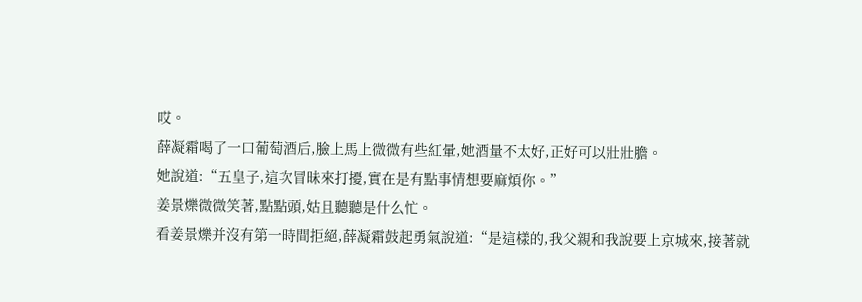哎。
薛凝霜喝了一口葡萄酒后,臉上馬上微微有些紅暈,她酒量不太好,正好可以壯壯膽。
她說道:“五皇子,這次冒昧來打擾,實在是有點事情想要麻煩你。”
姜景爍微微笑著,點點頭,姑且聽聽是什么忙。
看姜景爍并沒有第一時間拒絕,薛凝霜鼓起勇氣說道:“是這樣的,我父親和我說要上京城來,接著就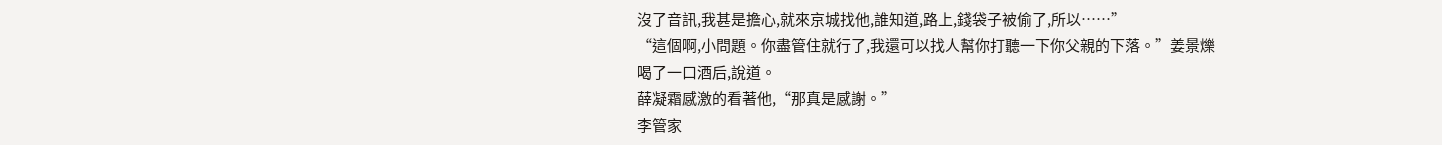沒了音訊,我甚是擔心,就來京城找他,誰知道,路上,錢袋子被偷了,所以……”
“這個啊,小問題。你盡管住就行了,我還可以找人幫你打聽一下你父親的下落。”姜景爍喝了一口酒后,說道。
薛凝霜感激的看著他,“那真是感謝。”
李管家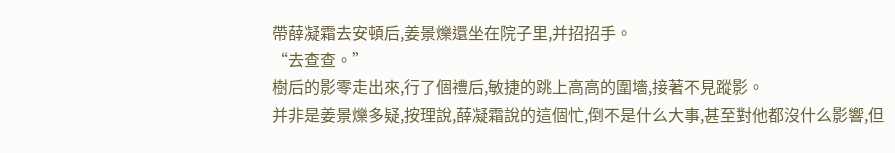帶薛凝霜去安頓后,姜景爍還坐在院子里,并招招手。
“去查查。”
樹后的影零走出來,行了個禮后,敏捷的跳上高高的圍墻,接著不見蹤影。
并非是姜景爍多疑,按理說,薛凝霜說的這個忙,倒不是什么大事,甚至對他都沒什么影響,但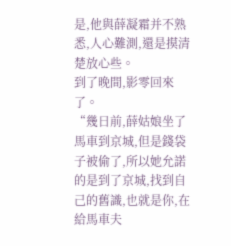是,他與薛凝霜并不熟悉,人心難測,還是摸清楚放心些。
到了晚間,影零回來了。
“幾日前,薛姑娘坐了馬車到京城,但是錢袋子被偷了,所以她允諾的是到了京城,找到自己的舊識,也就是你,在給馬車夫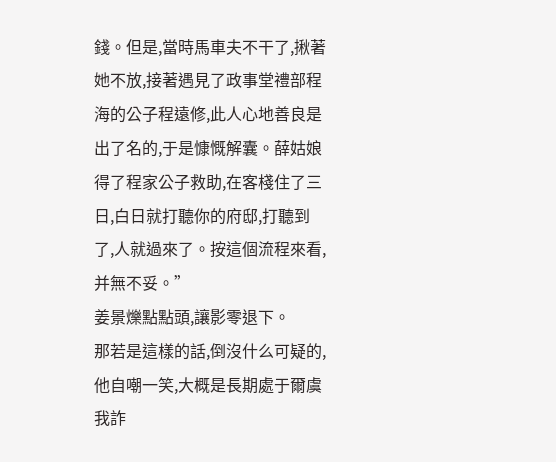錢。但是,當時馬車夫不干了,揪著她不放,接著遇見了政事堂禮部程海的公子程遠修,此人心地善良是出了名的,于是慷慨解囊。薛姑娘得了程家公子救助,在客棧住了三日,白日就打聽你的府邸,打聽到了,人就過來了。按這個流程來看,并無不妥。”
姜景爍點點頭,讓影零退下。
那若是這樣的話,倒沒什么可疑的,他自嘲一笑,大概是長期處于爾虞我詐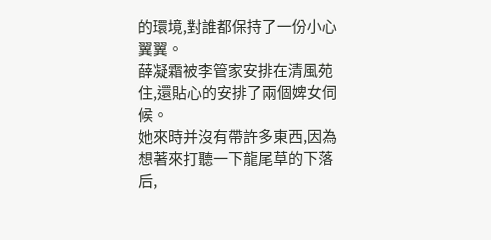的環境,對誰都保持了一份小心翼翼。
薛凝霜被李管家安排在清風苑住,還貼心的安排了兩個婢女伺候。
她來時并沒有帶許多東西,因為想著來打聽一下龍尾草的下落后,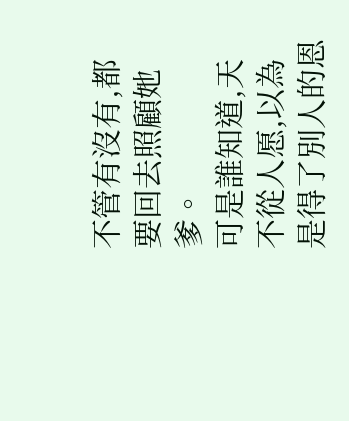不管有沒有,都要回去照顧她爹。
可是誰知道,天不從人愿,以為是得了別人的恩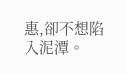惠,卻不想陷入泥潭。